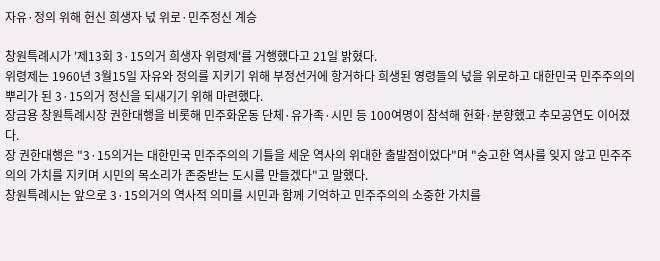자유·정의 위해 헌신 희생자 넋 위로·민주정신 계승

창원특례시가 '제13회 3·15의거 희생자 위령제'를 거행했다고 21일 밝혔다.
위령제는 1960년 3월15일 자유와 정의를 지키기 위해 부정선거에 항거하다 희생된 영령들의 넋을 위로하고 대한민국 민주주의의 뿌리가 된 3·15의거 정신을 되새기기 위해 마련했다.
장금용 창원특례시장 권한대행을 비롯해 민주화운동 단체·유가족·시민 등 100여명이 참석해 헌화·분향했고 추모공연도 이어졌다.
장 권한대행은 "3·15의거는 대한민국 민주주의의 기틀을 세운 역사의 위대한 출발점이었다"며 "숭고한 역사를 잊지 않고 민주주의의 가치를 지키며 시민의 목소리가 존중받는 도시를 만들겠다"고 말했다.
창원특례시는 앞으로 3·15의거의 역사적 의미를 시민과 함께 기억하고 민주주의의 소중한 가치를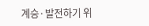계승·발전하기 위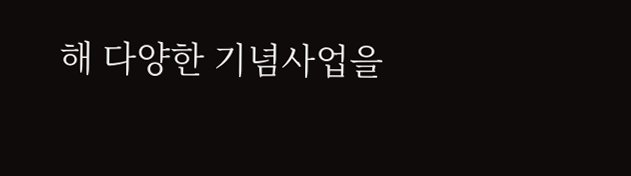해 다양한 기념사업을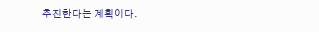추진한다는 계획이다.